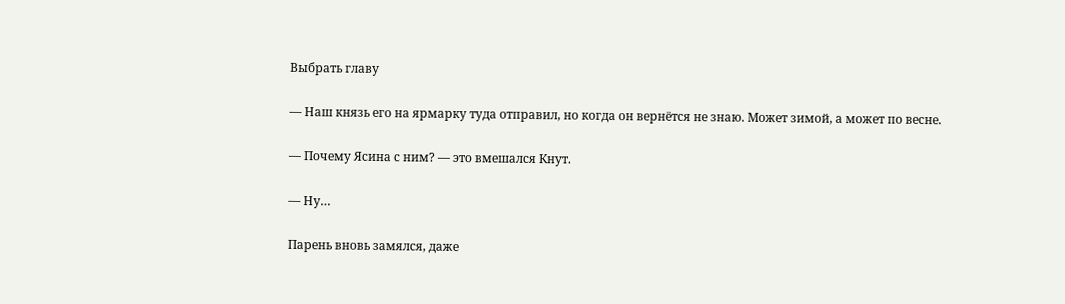Выбрать главу

— Наш князь его на ярмарку туда отправил, но когда он вернётся не знаю. Может зимой, а может по весне.

— Почему Ясина с ним? — это вмешался Кнут.

— Ну…

Парень вновь замялся, даже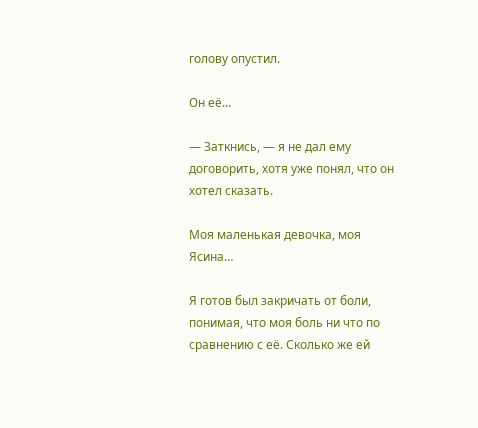голову опустил.

Он её…

— Заткнись, — я не дал ему договорить, хотя уже понял, что он хотел сказать.

Моя маленькая девочка, моя Ясина…

Я готов был закричать от боли, понимая, что моя боль ни что по сравнению с её. Сколько же ей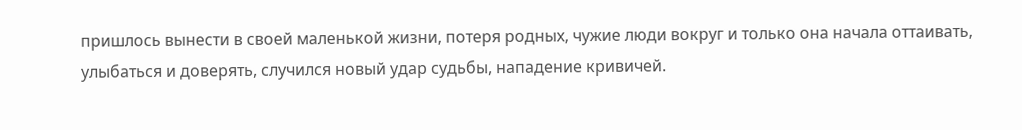пришлось вынести в своей маленькой жизни, потеря родных, чужие люди вокруг и только она начала оттаивать, улыбаться и доверять, случился новый удар судьбы, нападение кривичей.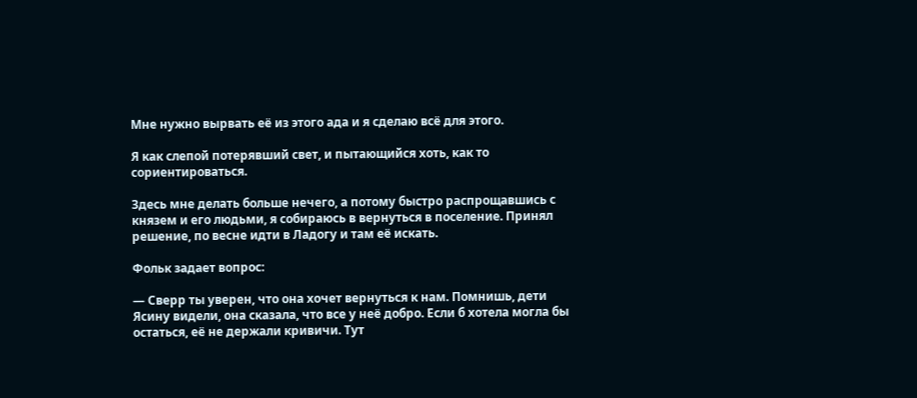Мне нужно вырвать её из этого ада и я сделаю всё для этого.

Я как слепой потерявший свет, и пытающийся хоть, как то сориентироваться.

Здесь мне делать больше нечего, а потому быстро распрощавшись с князем и его людьми, я собираюсь в вернуться в поселение. Принял решение, по весне идти в Ладогу и там её искать.

Фольк задает вопрос:

— Сверр ты уверен, что она хочет вернуться к нам. Помнишь, дети Ясину видели, она сказала, что все у неё добро. Если б хотела могла бы остаться, её не держали кривичи. Тут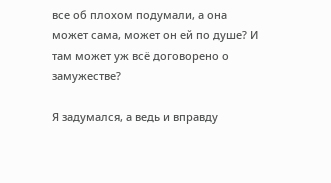все об плохом подумали, а она может сама, может он ей по душе? И там может уж всё договорено о замужестве?

Я задумался, а ведь и вправду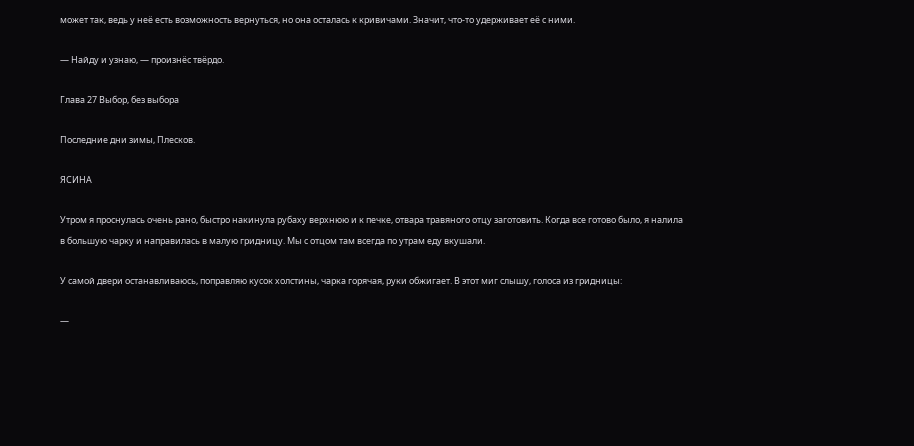может так, ведь у неё есть возможность вернуться, но она осталась к кривичами. Значит, что-то удерживает её с ними.

— Найду и узнаю, — произнёс твёрдо.

Глава 27 Выбор, без выбора

Последние дни зимы, Плесков.

ЯСИНА

Утром я проснулась очень рано, быстро накинула рубаху верхнюю и к печке, отвара травяного отцу заготовить. Когда все готово было, я налила в большую чарку и направилась в малую гридницу. Мы с отцом там всегда по утрам еду вкушали.

У самой двери останавливаюсь, поправляю кусок холстины, чарка горячая, руки обжигает. В этот миг слышу, голоса из гридницы:

—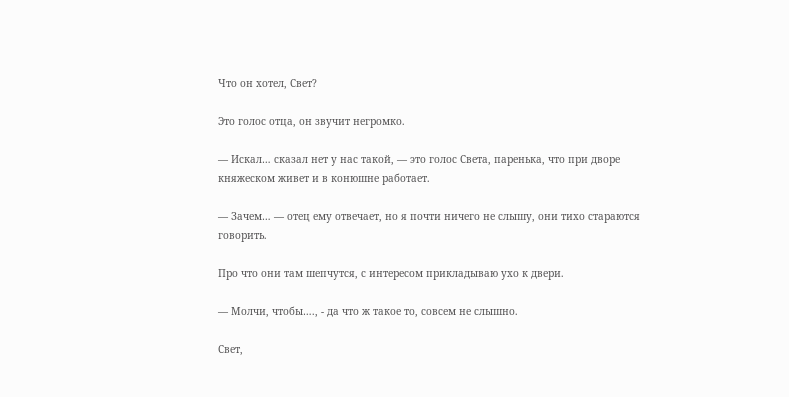Что он хотел, Свет?

Это голос отца, он звучит негромко.

— Искал… сказал нет у нас такой, — это голос Света, паренька, что при дворе княжеском живет и в конюшне работает.

— Зачем… — отец ему отвечает, но я почти ничего не слышу, они тихо стараются говорить.

Про что они там шепчутся, с интересом прикладываю ухо к двери.

— Молчи, чтобы…., - да что ж такое то, совсем не слышно.

Свет,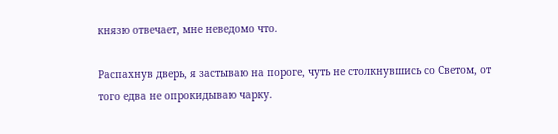князю отвечает, мне неведомо что.

Распахнув дверь, я застываю на пороге, чуть не столкнувшись со Светом, от того едва не опрокидываю чарку.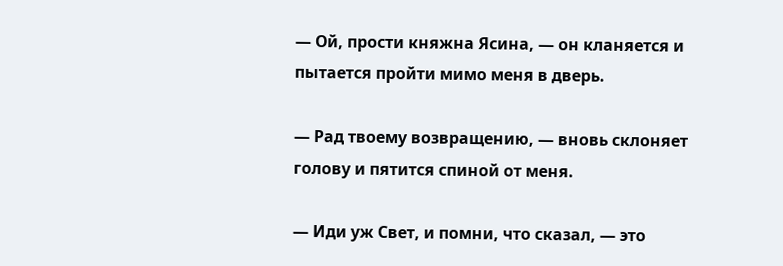— Ой, прости княжна Ясина, — он кланяется и пытается пройти мимо меня в дверь.

— Рад твоему возвращению, — вновь склоняет голову и пятится спиной от меня.

— Иди уж Свет, и помни, что сказал, — это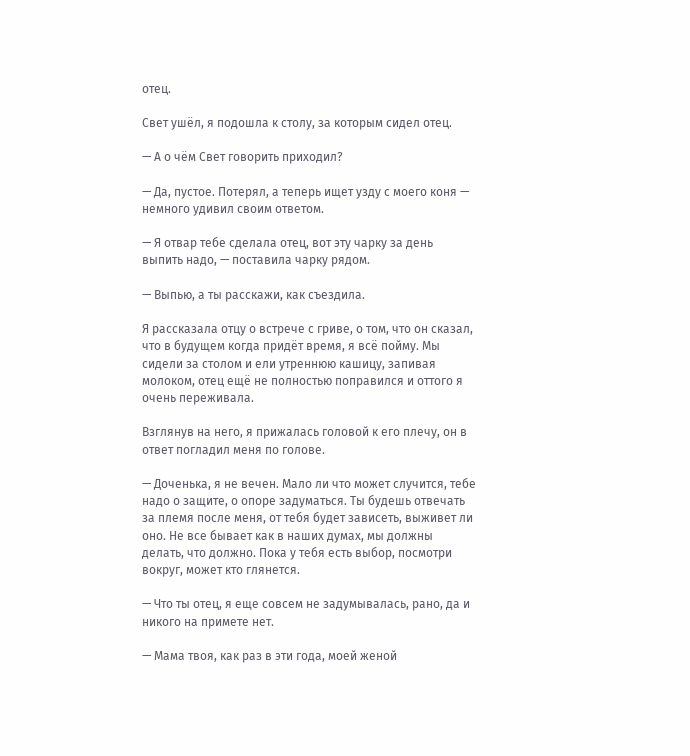отец.

Свет ушёл, я подошла к столу, за которым сидел отец.

— А о чём Свет говорить приходил?

— Да, пустое. Потерял, а теперь ищет узду с моего коня — немного удивил своим ответом.

— Я отвар тебе сделала отец, вот эту чарку за день выпить надо, — поставила чарку рядом.

— Выпью, а ты расскажи, как съездила.

Я рассказала отцу о встрече с гриве, о том, что он сказал, что в будущем когда придёт время, я всё пойму. Мы сидели за столом и ели утреннюю кашицу, запивая молоком, отец ещё не полностью поправился и оттого я очень переживала.

Взглянув на него, я прижалась головой к его плечу, он в ответ погладил меня по голове.

— Доченька, я не вечен. Мало ли что может случится, тебе надо о защите, о опоре задуматься. Ты будешь отвечать за племя после меня, от тебя будет зависеть, выживет ли оно. Не все бывает как в наших думах, мы должны делать, что должно. Пока у тебя есть выбор, посмотри вокруг, может кто глянется.

— Что ты отец, я еще совсем не задумывалась, рано, да и никого на примете нет.

— Мама твоя, как раз в эти года, моей женой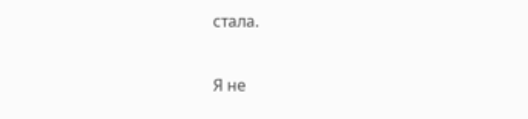стала.

Я не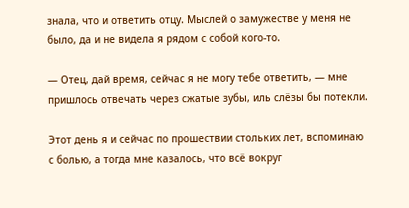знала, что и ответить отцу. Мыслей о замужестве у меня не было, да и не видела я рядом с собой кого-то.

— Отец, дай время, сейчас я не могу тебе ответить, — мне пришлось отвечать через сжатые зубы, иль слёзы бы потекли.

Этот день я и сейчас по прошествии стольких лет, вспоминаю с болью, а тогда мне казалось, что всё вокруг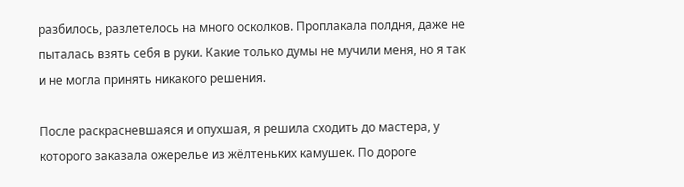разбилось, разлетелось на много осколков. Проплакала полдня, даже не пыталась взять себя в руки. Какие только думы не мучили меня, но я так и не могла принять никакого решения.

После раскрасневшаяся и опухшая, я решила сходить до мастера, у которого заказала ожерелье из жёлтеньких камушек. По дороге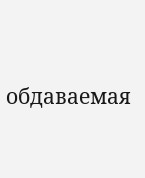обдаваемая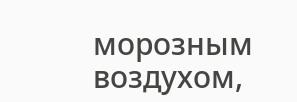морозным воздухом,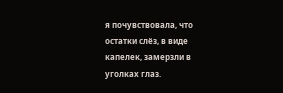я почувствовала, что остатки слёз, в виде капелек, замерзли в уголках глаз.